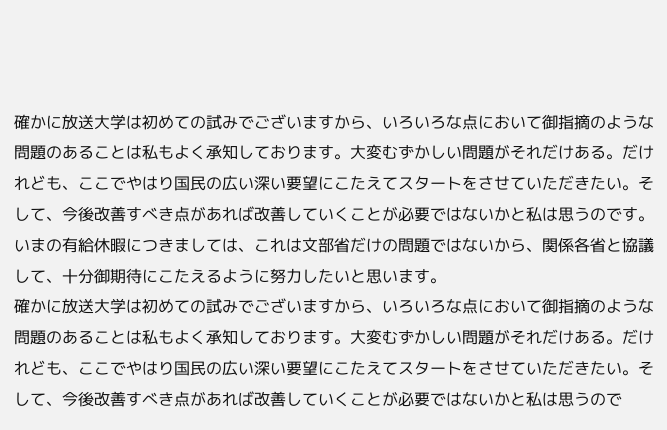確かに放送大学は初めての試みでございますから、いろいろな点において御指摘のような問題のあることは私もよく承知しております。大変むずかしい問題がそれだけある。だけれども、ここでやはり国民の広い深い要望にこたえてスタートをさせていただきたい。そして、今後改善すべき点があれば改善していくことが必要ではないかと私は思うのです。 いまの有給休暇につきましては、これは文部省だけの問題ではないから、関係各省と協議して、十分御期待にこたえるように努力したいと思います。
確かに放送大学は初めての試みでございますから、いろいろな点において御指摘のような問題のあることは私もよく承知しております。大変むずかしい問題がそれだけある。だけれども、ここでやはり国民の広い深い要望にこたえてスタートをさせていただきたい。そして、今後改善すべき点があれば改善していくことが必要ではないかと私は思うので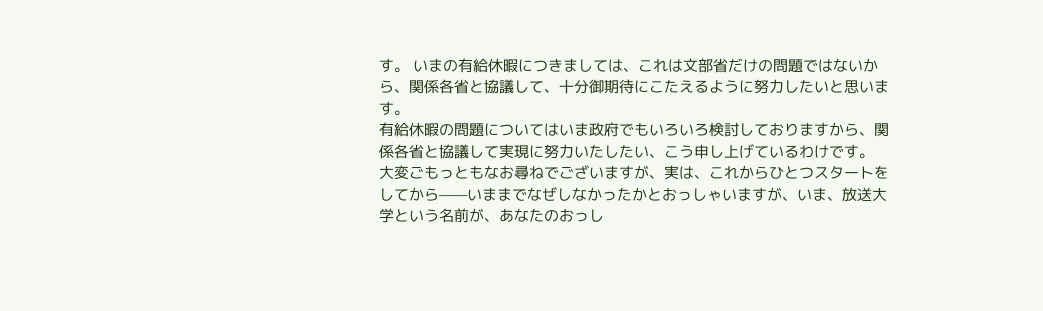す。 いまの有給休暇につきましては、これは文部省だけの問題ではないから、関係各省と協議して、十分御期待にこたえるように努力したいと思います。
有給休暇の問題についてはいま政府でもいろいろ検討しておりますから、関係各省と協議して実現に努力いたしたい、こう申し上げているわけです。
大変ごもっともなお尋ねでございますが、実は、これからひとつスタートをしてから——いままでなぜしなかったかとおっしゃいますが、いま、放送大学という名前が、あなたのおっし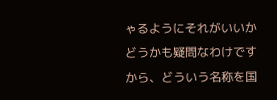ゃるようにそれがいいかどうかも疑問なわけですから、どういう名称を国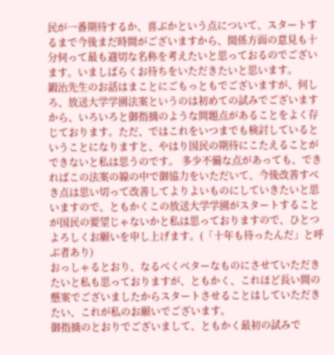民が一番期待するか、喜ぶかという点について、スタートするまで今後まだ時間がございますから、関係方面の意見も十分伺って最も適切な名称を考えたいと思っておるのでございます。いましばらくお待ちをいただきたいと思います。
鍛治先生のお話はまことにごもっともでございますが、何しろ、放送大学学園法案というのは初めての試みでございますから、いろいろと御指摘のような問題点があることをよく存じております。ただ、ではこれをいつまでも検討しているということになりますと、やはり国民の期待にこたえることができないと私は思うのです。 多少不備な点があっても、できればこの法案の線の中で御協力をいただいて、今後改善すべき点は思い切って改善してよりよいものにしていきたいと思いますので、ともかくこの放送大学学園がスタートすることが国民の要望じゃないかと私は思っておりますので、ひとつよろしくお願いを申し上げます。(「十年も待ったんだ」と呼ぶ者あり)
おっしゃるとおり、なるべくベターなものにさせていただきたいと私も思っておりますが、ともかく、これほど長い間の懸案でございましたからスタートさせることはしていただきたい、これが私のお願いでございます。
御指摘のとおりでございまして、ともかく最初の試みで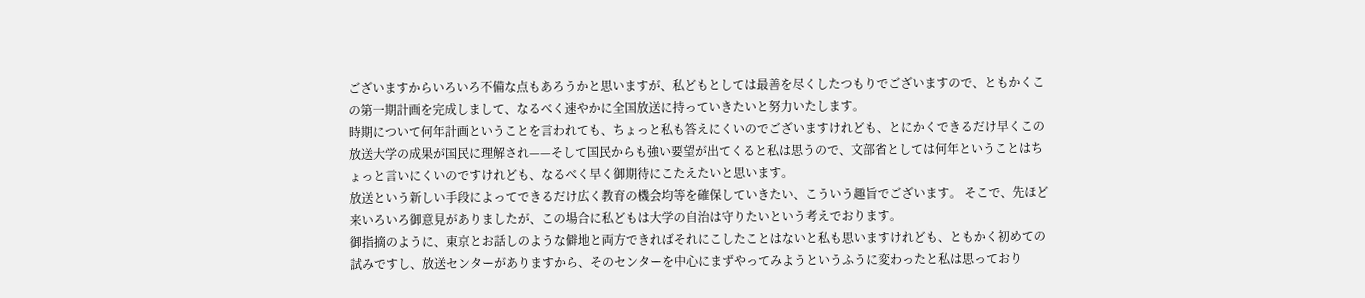ございますからいろいろ不備な点もあろうかと思いますが、私どもとしては最善を尽くしたつもりでございますので、ともかくこの第一期計画を完成しまして、なるべく速やかに全国放送に持っていきたいと努力いたします。
時期について何年計画ということを言われても、ちょっと私も答えにくいのでございますけれども、とにかくできるだけ早くこの放送大学の成果が国民に理解され——そして国民からも強い要望が出てくると私は思うので、文部省としては何年ということはちょっと言いにくいのですけれども、なるべく早く御期待にこたえたいと思います。
放送という新しい手段によってできるだけ広く教育の機会均等を確保していきたい、こういう趣旨でございます。 そこで、先ほど来いろいろ御意見がありましたが、この場合に私どもは大学の自治は守りたいという考えでおります。
御指摘のように、東京とお話しのような僻地と両方できればそれにこしたことはないと私も思いますけれども、ともかく初めての試みですし、放送センターがありますから、そのセンターを中心にまずやってみようというふうに変わったと私は思っており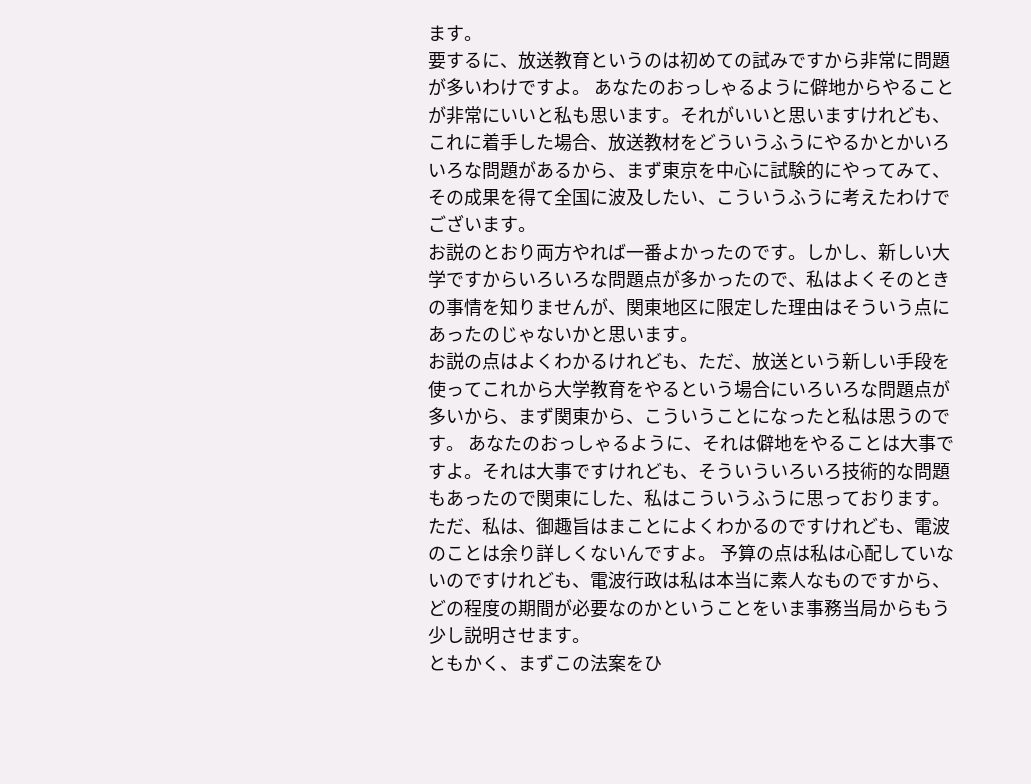ます。
要するに、放送教育というのは初めての試みですから非常に問題が多いわけですよ。 あなたのおっしゃるように僻地からやることが非常にいいと私も思います。それがいいと思いますけれども、これに着手した場合、放送教材をどういうふうにやるかとかいろいろな問題があるから、まず東京を中心に試験的にやってみて、その成果を得て全国に波及したい、こういうふうに考えたわけでございます。
お説のとおり両方やれば一番よかったのです。しかし、新しい大学ですからいろいろな問題点が多かったので、私はよくそのときの事情を知りませんが、関東地区に限定した理由はそういう点にあったのじゃないかと思います。
お説の点はよくわかるけれども、ただ、放送という新しい手段を使ってこれから大学教育をやるという場合にいろいろな問題点が多いから、まず関東から、こういうことになったと私は思うのです。 あなたのおっしゃるように、それは僻地をやることは大事ですよ。それは大事ですけれども、そういういろいろ技術的な問題もあったので関東にした、私はこういうふうに思っております。
ただ、私は、御趣旨はまことによくわかるのですけれども、電波のことは余り詳しくないんですよ。 予算の点は私は心配していないのですけれども、電波行政は私は本当に素人なものですから、どの程度の期間が必要なのかということをいま事務当局からもう少し説明させます。
ともかく、まずこの法案をひ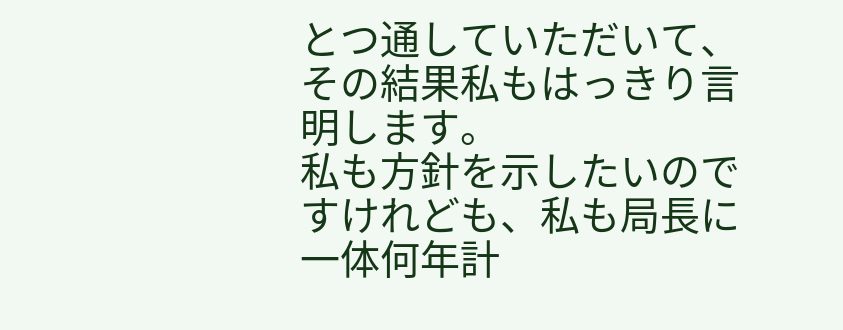とつ通していただいて、その結果私もはっきり言明します。
私も方針を示したいのですけれども、私も局長に一体何年計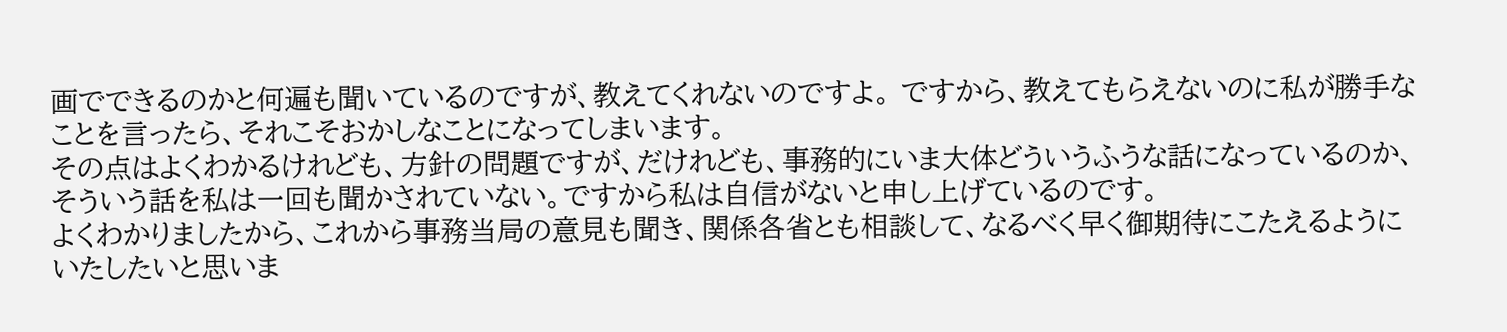画でできるのかと何遍も聞いているのですが、教えてくれないのですよ。 ですから、教えてもらえないのに私が勝手なことを言ったら、それこそおかしなことになってしまいます。
その点はよくわかるけれども、方針の問題ですが、だけれども、事務的にいま大体どういうふうな話になっているのか、そういう話を私は一回も聞かされていない。ですから私は自信がないと申し上げているのです。
よくわかりましたから、これから事務当局の意見も聞き、関係各省とも相談して、なるべく早く御期待にこたえるようにいたしたいと思いま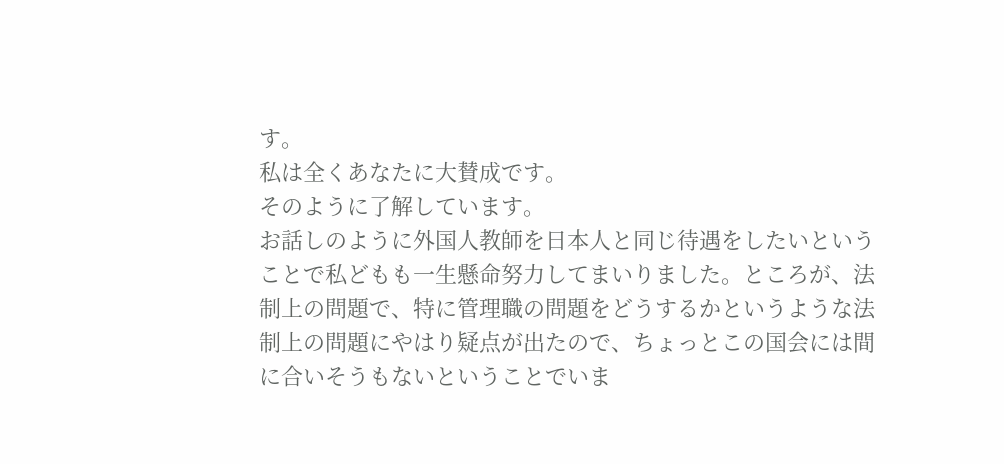す。
私は全くあなたに大賛成です。
そのように了解しています。
お話しのように外国人教師を日本人と同じ待遇をしたいということで私どもも一生懸命努力してまいりました。ところが、法制上の問題で、特に管理職の問題をどうするかというような法制上の問題にやはり疑点が出たので、ちょっとこの国会には間に合いそうもないということでいま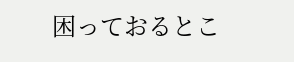困っておるとこ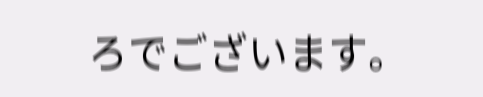ろでございます。